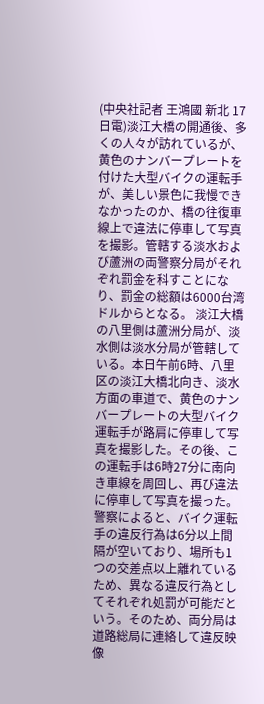(中央社記者 王鴻國 新北 17日電)淡江大橋の開通後、多くの人々が訪れているが、黄色のナンバープレートを付けた大型バイクの運転手が、美しい景色に我慢できなかったのか、橋の往復車線上で違法に停車して写真を撮影。管轄する淡水および蘆洲の両警察分局がそれぞれ罰金を科すことになり、罰金の総額は6000台湾ドルからとなる。 淡江大橋の八里側は蘆洲分局が、淡水側は淡水分局が管轄している。本日午前6時、八里区の淡江大橋北向き、淡水方面の車道で、黄色のナンバープレートの大型バイク運転手が路肩に停車して写真を撮影した。その後、この運転手は6時27分に南向き車線を周回し、再び違法に停車して写真を撮った。 警察によると、バイク運転手の違反行為は6分以上間隔が空いており、場所も1つの交差点以上離れているため、異なる違反行為としてそれぞれ処罰が可能だという。そのため、両分局は道路総局に連絡して違反映像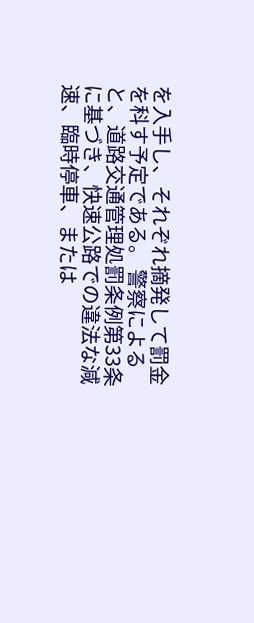を入手し、それぞれ摘発して罰金を科す予定である。 警察によると、道路交通管理処罰条例第33条に基づき、快速公路での違法な減速、臨時停車、または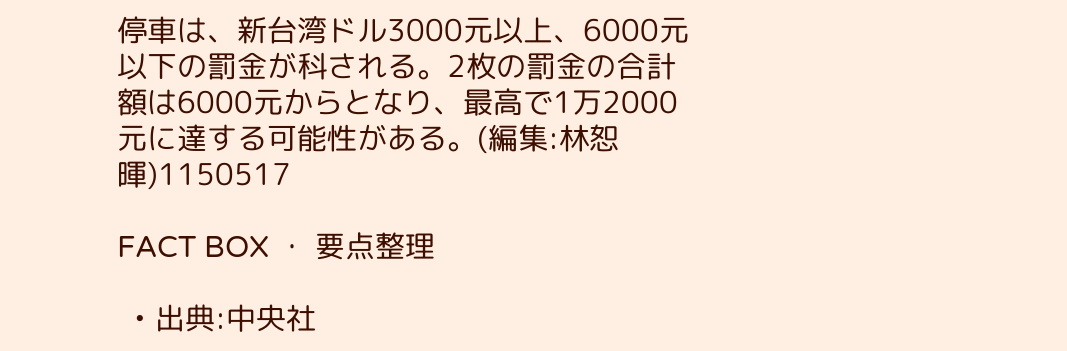停車は、新台湾ドル3000元以上、6000元以下の罰金が科される。2枚の罰金の合計額は6000元からとなり、最高で1万2000元に達する可能性がある。(編集:林恕暉)1150517

FACT BOX ・ 要点整理

  • 出典:中央社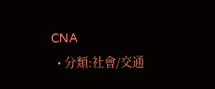CNA
  • 分類:社會/交通